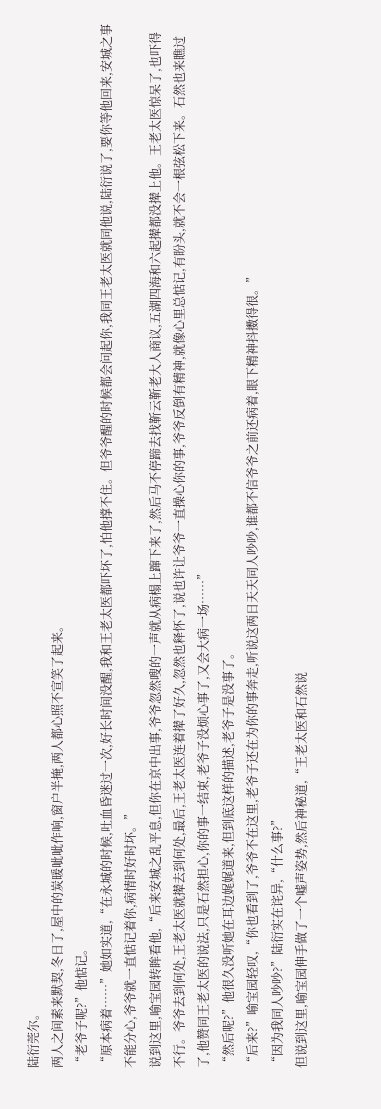陆衍莞尔。
两人之间素来默契,冬日了,屋中的炭暖呲呲作响,窗户半掩,两人都心照不宣笑了起来。
“老爷子呢?”他惦记。
“原本病着……”她如实道,“在永城的时候,吐血昏迷过一次,好长时间没醒,我和王老太医都吓坏了,怕他撑不住。但爷爷醒的时候都会问起你,我同王老太医就同他说,陆衍说了,要你等他回来,安城之事不能分心,爷爷就一直惦记着你,病情时好时坏。”
说到这里,喻宝园转眸看他,“后来安城之乱平息,但你在京中出事,爷爷忽然嗖的一声就从病榻上蹿下来了,然后马不停蹄去找靳云靳老大人商议,五湖四海和六起撵都没撵上他。王老太医惊呆了,也吓得不行。爷爷去到何处,王老太医就撵去到何处,最后,王老太医连着撵了好久,忽然也释怀了,说也许让爷爷一直操心你的事,爷爷反倒有精神,就像心里总惦记,有盼头,就不会一根弦松下来。石然也来瞧过了,他赞同王老太医的说法,只是石然担心,你的事一结束,老爷子没烦心事了,又会大病一场……”
“然后呢?”他很久没听她在耳边娓娓道来,但到底这样的描述,老爷子是没事了。
“后来?”喻宝园轻叹,“你也看到了,爷爷不在这里,老爷子还在为你的事奔走,听说这两日天天同人吵吵,谁都不信爷爷之前还病着,眼下精神抖擞得很。”
“因为我同人吵吵?”陆衍实在诧异,“什么事?”
但说到这里,喻宝园伸手做了一个嘘声姿势,然后神秘道,“王老太医和石然说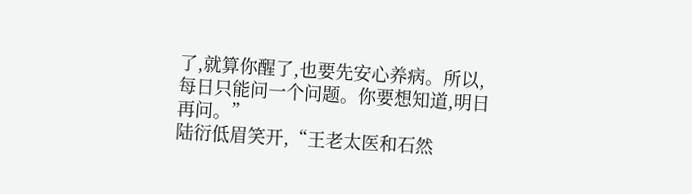了,就算你醒了,也要先安心养病。所以,每日只能问一个问题。你要想知道,明日再问。”
陆衍低眉笑开,“王老太医和石然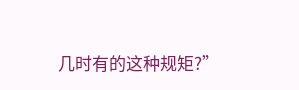几时有的这种规矩?”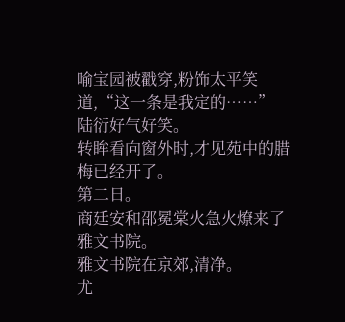喻宝园被戳穿,粉饰太平笑道,“这一条是我定的……”
陆衍好气好笑。
转眸看向窗外时,才见苑中的腊梅已经开了。
第二日。
商廷安和邵冕棠火急火燎来了雅文书院。
雅文书院在京郊,清净。
尤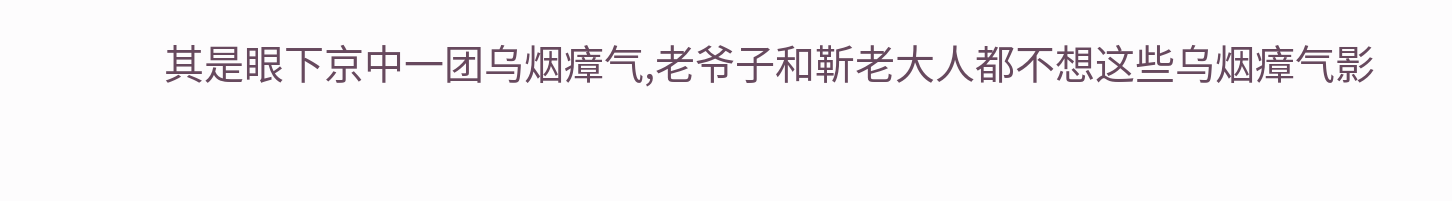其是眼下京中一团乌烟瘴气,老爷子和靳老大人都不想这些乌烟瘴气影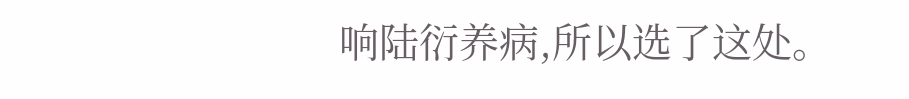响陆衍养病,所以选了这处。